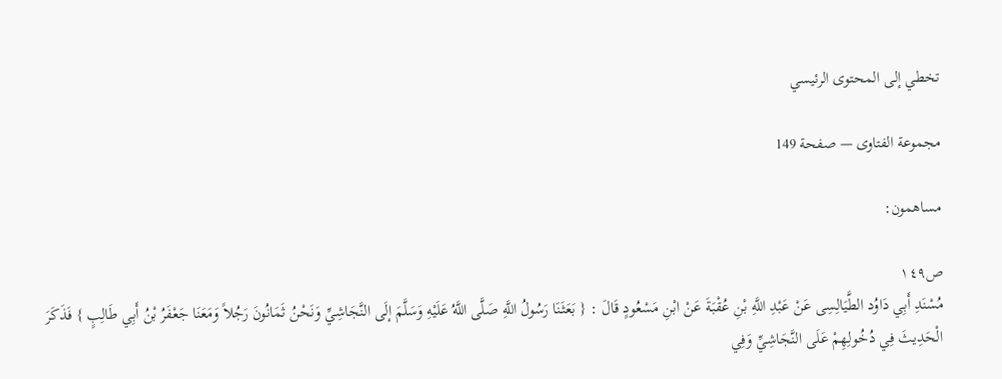تخطي إلى المحتوى الرئيسي

مجموعة الفتاوى — صفحة 149

مساهمون:

ص١٤٩
مُسْنَدِ أَبِي دَاوُد الطَّيَالِسِى عَنْ عَبْدِ اللَّهِ بْنِ عُقْبَةَ عَنْ ابْنِ مَسْعُودٍ قَالَ : { بَعَثَنَا رَسُولُ اللَّهِ صَلَّى اللَّهُ عَلَيْهِ وَسَلَّمَ إلَى النَّجَاشِيِّ وَنَحْنُ ثَمَانُونَ رَجُلاً وَمَعَنَا جَعْفَرُ بْنُ أَبِي طَالِبٍ } فَذَكَرَ الْحَدِيثَ فِي دُخُولِهِمْ عَلَى النَّجَاشِيِّ وَفِي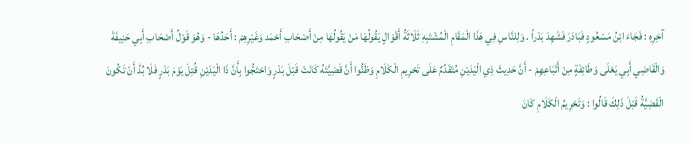آخِرِهِ : فَجَاءَ ابْنُ مَسْعُودٍ فَبَادَرَ فَشَهِدَ بَدْراً . وَلِلنَّاسِ فِي هَذَا الْمَقَامِ الْمُشْتَبِهِ ثَلَاثَةُ أَقْوَالٍ يَقُولُهَا مَنْ يَقُولُهَا مِنْ أَصْحَابِ أَحْمَد وَغَيْرِهِمْ : أَحَدُهَا - وَهُوَ قَوْلُ أَصْحَابِ أَبِي حَنِيفَةَ وَالْقَاضِي أَبِي يَعْلَى وَطَائِفَةٍ مِنْ أَتْبَاعِهِمْ - أَنَّ حَدِيثَ ذِي الْيَدَيْنِ مُتَقَدِّمٌ عَلَى تَحْرِيمِ الْكَلَامِ وَظَنُّوا أَنَّ قَضِيَّتَهُ كَانَتْ قَبْلَ بَدْرٍ وَاحْتَجُّوا بِأَنَّ ذَا الْيَدَيْنِ قُتِلَ يَوْمَ بَدْرٍ فَلَا بُدَّ أَنْ تَكُونَ الْقَضِيَّةُ قَبْلَ ذَلِكَ قَالُوا : وَتَحْرِيمُ الْكَلَامِ كَانَ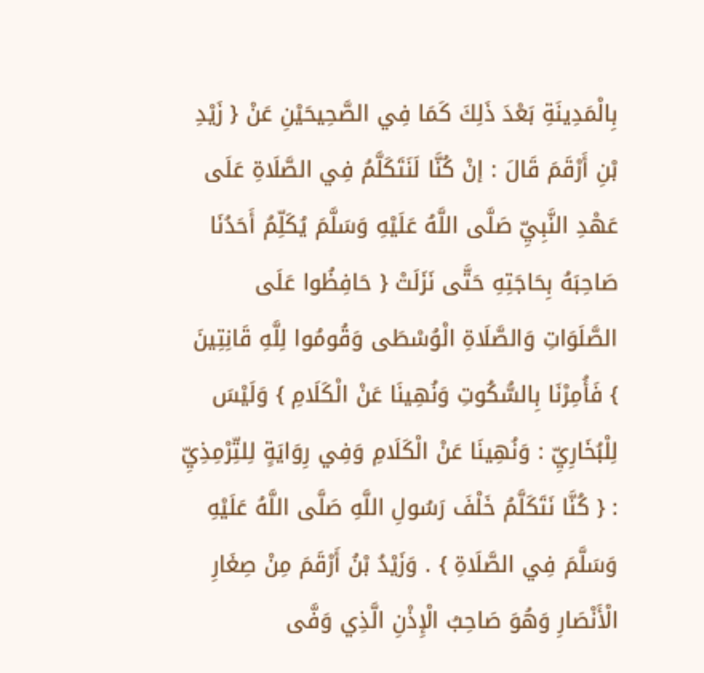بِالْمَدِينَةِ بَعْدَ ذَلِكَ كَمَا فِي الصَّحِيحَيْنِ عَنْ { زَيْدِ بْنِ أَرْقَمَ قَالَ : إنْ كُنَّا لَنَتَكَلَّمُ فِي الصَّلَاةِ عَلَى عَهْدِ النَّبِيِّ صَلَّى اللَّهُ عَلَيْهِ وَسَلَّمَ يُكَلِّمُ أَحَدُنَا صَاحِبَهُ بِحَاجَتِهِ حَتَّى نَزَلَتْ { حَافِظُوا عَلَى الصَّلَوَاتِ وَالصَّلَاةِ الْوُسْطَى وَقُومُوا لِلَّهِ قَانِتِينَ } فَأُمِرْنَا بِالسُّكُوتِ وَنُهِينَا عَنْ الْكَلَامِ } وَلَيْسَ لِلْبُخَارِيِّ : وَنُهِينَا عَنْ الْكَلَامِ وَفِي رِوَايَةٍ لِلتِّرْمِذِيِّ : { كُنَّا نَتَكَلَّمُ خَلْفَ رَسُولِ اللَّهِ صَلَّى اللَّهُ عَلَيْهِ وَسَلَّمَ فِي الصَّلَاةِ } . وَزَيْدُ بْنُ أَرْقَمَ مِنْ صِغَارِ الْأَنْصَارِ وَهُوَ صَاحِبُ الْإِذْنِ الَّذِي وَفَّى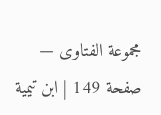مجموعة الفتاوى — صفحة 149 | ابن تيمية